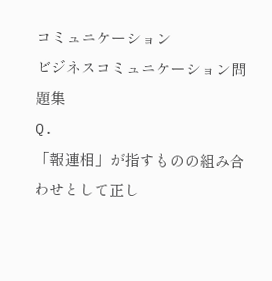コミュニケーション
ビジネスコミュニケーション問題集
Q.
「報連相」が指すものの組み合わせとして正し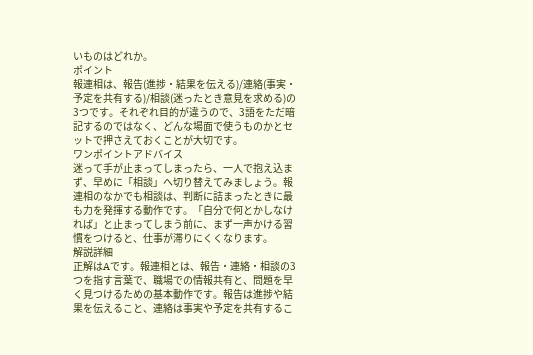いものはどれか。
ポイント
報連相は、報告(進捗・結果を伝える)/連絡(事実・予定を共有する)/相談(迷ったとき意見を求める)の3つです。それぞれ目的が違うので、3語をただ暗記するのではなく、どんな場面で使うものかとセットで押さえておくことが大切です。
ワンポイントアドバイス
迷って手が止まってしまったら、一人で抱え込まず、早めに「相談」へ切り替えてみましょう。報連相のなかでも相談は、判断に詰まったときに最も力を発揮する動作です。「自分で何とかしなければ」と止まってしまう前に、まず一声かける習慣をつけると、仕事が滞りにくくなります。
解説詳細
正解はAです。報連相とは、報告・連絡・相談の3つを指す言葉で、職場での情報共有と、問題を早く見つけるための基本動作です。報告は進捗や結果を伝えること、連絡は事実や予定を共有するこ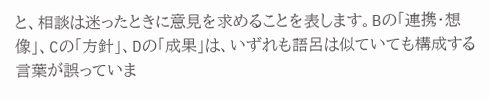と、相談は迷ったときに意見を求めることを表します。Bの「連携・想像」、Cの「方針」、Dの「成果」は、いずれも語呂は似ていても構成する言葉が誤っていま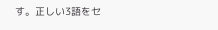す。正しい3語をセ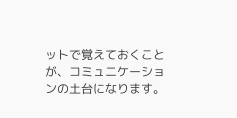ットで覚えておくことが、コミュニケーションの土台になります。